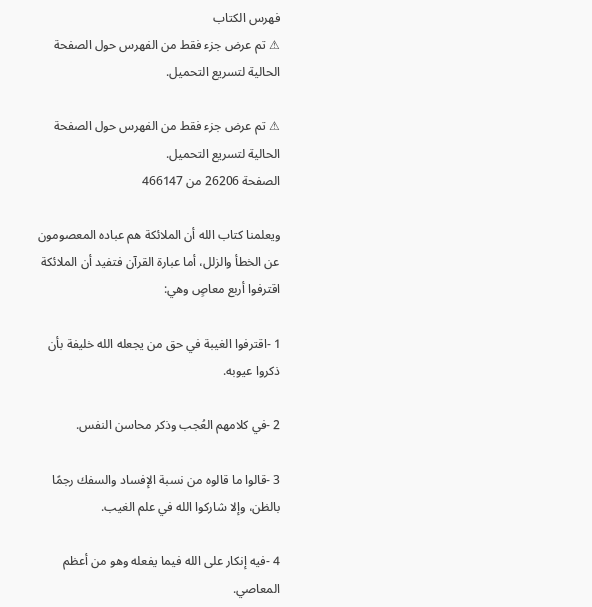فهرس الكتاب
⚠ تم عرض جزء فقط من الفهرس حول الصفحة الحالية لتسريع التحميل.

⚠ تم عرض جزء فقط من الفهرس حول الصفحة الحالية لتسريع التحميل.
الصفحة 26206 من 466147

ويعلمنا كتاب الله أن الملائكة هم عباده المعصومون عن الخطأ والزلل، أما عبارة القرآن فتفيد أن الملائكة اقترفوا أربع معاصٍ وهي:

1 -اقترفوا الغيبة في حق من يجعله الله خليفة بأن ذكروا عيوبه.

2 -في كلامهم العُجب وذكر محاسن النفس.

3 -قالوا ما قالوه من نسبة الإفساد والسفك رجمًا بالظن، وإلا شاركوا الله في علم الغيب.

4 -فيه إنكار على الله فيما يفعله وهو من أعظم المعاصي.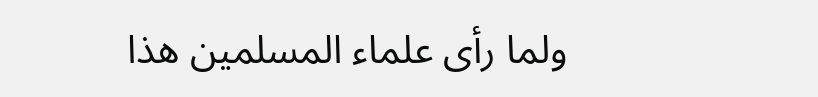ولما رأى علماء المسلمين هذا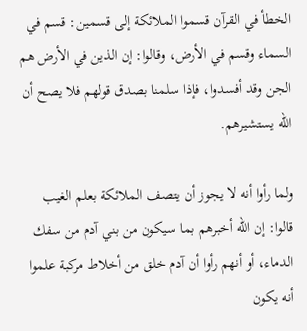الخطأ في القرآن قسموا الملائكة إلى قسمين: قسم في السماء وقسم في الأرض، وقالوا: إن الذين في الأرض هم الجن وقد أفسدوا، فإذا سلمنا بصدق قولهم فلا يصح أن الله يستشيرهم.

ولما رأوا أنه لا يجوز أن يتصف الملائكة بعلم الغيب قالوا: إن الله أخبرهم بما سيكون من بني آدم من سفك الدماء، أو أنهم رأوا أن آدم خلق من أخلاط مركبة علموا أنه يكون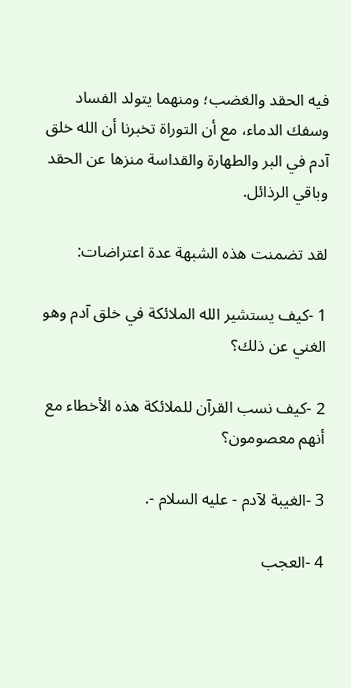فيه الحقد والغضب؛ ومنهما يتولد الفساد وسفك الدماء، مع أن التوراة تخبرنا أن الله خلق آدم في البر والطهارة والقداسة منزها عن الحقد وباقي الرذائل.

لقد تضمنت هذه الشبهة عدة اعتراضات:

1 -كيف يستشير الله الملائكة في خلق آدم وهو الغني عن ذلك؟

2 -كيف نسب القرآن للملائكة هذه الأخطاء مع أنهم معصومون؟

3 -الغيبة لآدم - عليه السلام -.

4 -العجب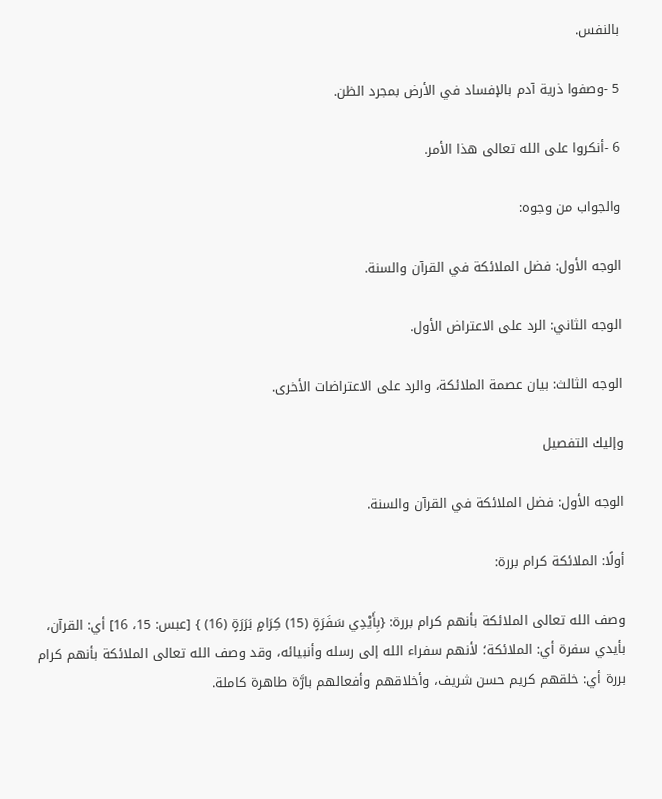بالنفس.

5 -وصفوا ذرية آدم بالإفساد في الأرض بمجرد الظن.

6 -أنكروا على الله تعالى هذا الأمر.

والجواب من وجوه:

الوجه الأول: فضل الملائكة في القرآن والسنة.

الوجه الثاني: الرد على الاعتراض الأول.

الوجه الثالث: بيان عصمة الملائكة، والرد على الاعتراضات الأخرى.

وإليك التفصيل

الوجه الأول: فضل الملائكة في القرآن والسنة.

أولًا: الملائكة كرام بررة:

وصف الله تعالى الملائكة بأنهم كرام بررة: {بِأَيْدِي سَفَرَةٍ (15) كِرَامٍ بَرَرَةٍ (16) } [عبس: 15، 16] أي: القرآن، بأيدي سفرة أي: الملائكة؛ لأنهم سفراء الله إلى رسله وأنبيائه، وقد وصف الله تعالى الملائكة بأنهم كرام بررة أي: خلقهم كريم حسن شريف، وأخلاقهم وأفعالهم بارَّة طاهرة كاملة.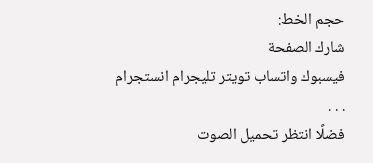حجم الخط:
شارك الصفحة
فيسبوك واتساب تويتر تليجرام انستجرام
. . .
فضلًا انتظر تحميل الصوت